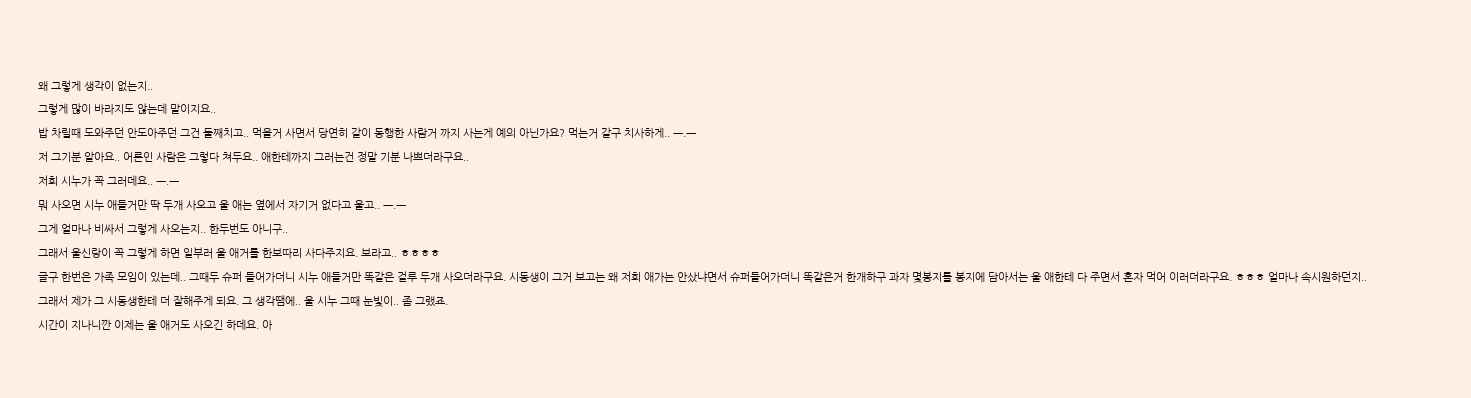왜 그렇게 생각이 없는지..
그렇게 많이 바라지도 않는데 말이지요..
밥 차릴때 도와주던 안도아주던 그건 둘째치고.. 먹을거 사면서 당연히 같이 동행한 사람거 까지 사는게 예의 아닌가요? 먹는거 같구 치사하게.. ㅡ.ㅡ
저 그기분 알아요.. 어른인 사람은 그렇다 쳐두요.. 애한테까지 그러는건 정말 기분 나쁘더라구요..
저희 시누가 꼭 그러데요.. ㅡ.ㅡ
뭐 사오면 시누 애들거만 딱 두개 사오고 울 애는 옆에서 자기거 없다고 울고.. ㅡ.ㅡ
그게 얼마나 비싸서 그렇게 사오는지.. 한두번도 아니구..
그래서 울신랑이 꼭 그렇게 하면 일부러 울 애거를 한보따리 사다주지요. 보라고.. ㅎㅎㅎㅎ
글구 한번은 가족 모임이 있는데.. 그때두 슈퍼 들어가더니 시누 애들거만 똑같은 걸루 두개 사오더라구요. 시동생이 그거 보고는 왜 저희 애가는 안샀냐면서 슈퍼들어가더니 똑같은거 한개하구 과자 몇봉지를 봉지에 담아서는 울 애한테 다 주면서 혼자 먹어 이러더라구요. ㅎㅎㅎ 얼마나 속시원하던지..
그래서 제가 그 시동생한테 더 잘해주게 되요. 그 생각땜에.. 울 시누 그때 눈빛이.. 좀 그랬죠.
시간이 지나니깐 이제는 울 애거도 사오긴 하데요. 아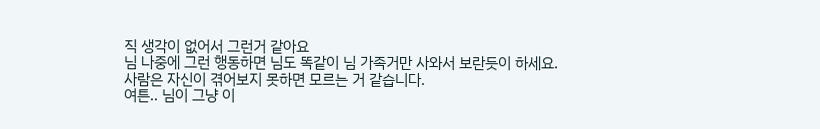직 생각이 없어서 그런거 같아요
님 나중에 그런 행동하면 님도 똑같이 님 가족거만 사와서 보란듯이 하세요.
사람은 자신이 겪어보지 못하면 모르는 거 같습니다.
여튼.. 님이 그냥 이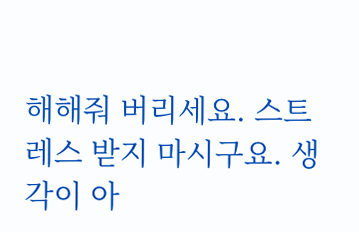해해줘 버리세요. 스트레스 받지 마시구요. 생각이 아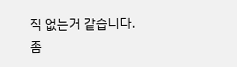직 없는거 같습니다.
좀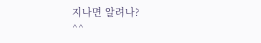지나면 알려나?
^^